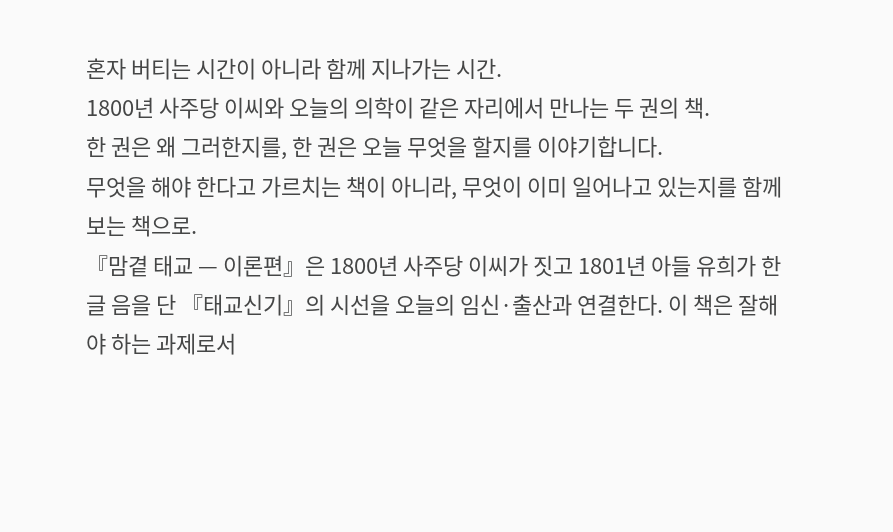혼자 버티는 시간이 아니라 함께 지나가는 시간.
1800년 사주당 이씨와 오늘의 의학이 같은 자리에서 만나는 두 권의 책.
한 권은 왜 그러한지를, 한 권은 오늘 무엇을 할지를 이야기합니다.
무엇을 해야 한다고 가르치는 책이 아니라, 무엇이 이미 일어나고 있는지를 함께 보는 책으로.
『맘곁 태교 — 이론편』은 1800년 사주당 이씨가 짓고 1801년 아들 유희가 한글 음을 단 『태교신기』의 시선을 오늘의 임신·출산과 연결한다. 이 책은 잘해야 하는 과제로서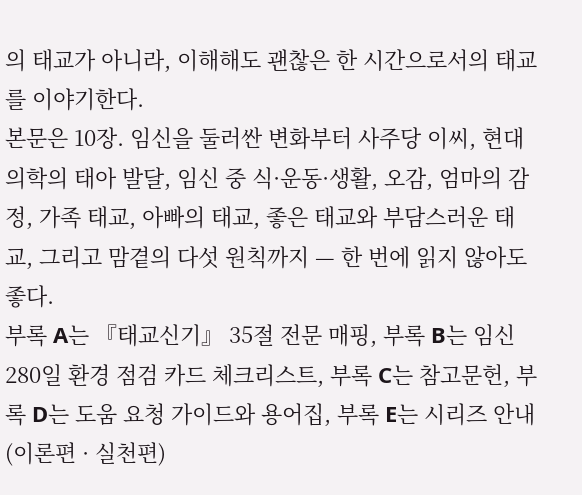의 태교가 아니라, 이해해도 괜찮은 한 시간으로서의 태교를 이야기한다.
본문은 10장. 임신을 둘러싼 변화부터 사주당 이씨, 현대 의학의 태아 발달, 임신 중 식·운동·생활, 오감, 엄마의 감정, 가족 태교, 아빠의 태교, 좋은 태교와 부담스러운 태교, 그리고 맘곁의 다섯 원칙까지 — 한 번에 읽지 않아도 좋다.
부록 A는 『태교신기』 35절 전문 매핑, 부록 B는 임신 280일 환경 점검 카드 체크리스트, 부록 C는 참고문헌, 부록 D는 도움 요청 가이드와 용어집, 부록 E는 시리즈 안내(이론편 · 실천편)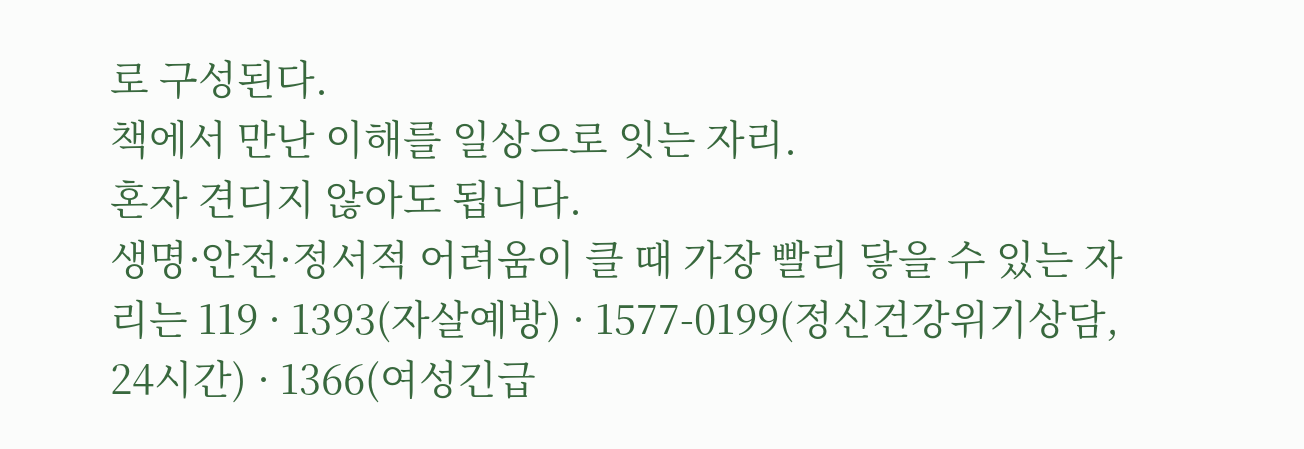로 구성된다.
책에서 만난 이해를 일상으로 잇는 자리.
혼자 견디지 않아도 됩니다.
생명·안전·정서적 어려움이 클 때 가장 빨리 닿을 수 있는 자리는 119 · 1393(자살예방) · 1577-0199(정신건강위기상담, 24시간) · 1366(여성긴급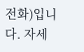전화)입니다. 자세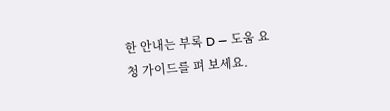한 안내는 부록 D — 도움 요청 가이드를 펴 보세요.